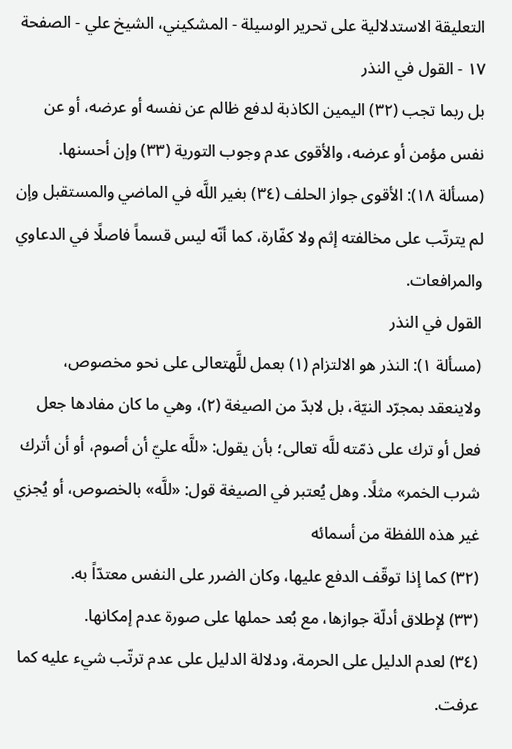التعليقة الاستدلالية على تحرير الوسيلة - المشكيني، الشيخ علي - الصفحة ١٧ - القول في النذر
بل ربما تجب (٣٢) اليمين الكاذبة لدفع ظالم عن نفسه أو عرضه، أو عن نفس مؤمن أو عرضه، والأقوى عدم وجوب التورية (٣٣) وإن أحسنها.
(مسألة ١٨): الأقوى جواز الحلف (٣٤) بغير اللَّه في الماضي والمستقبل وإن لم يترتّب على مخالفته إثم ولا كفّارة، كما أنّه ليس قسماً فاصلًا في الدعاوي والمرافعات.
القول في النذر
(مسألة ١): النذر هو الالتزام (١) بعمل للَّهتعالى على نحو مخصوص، ولاينعقد بمجرّد النيّة، بل لابدّ من الصيغة (٢)، وهي ما كان مفادها جعل فعل أو ترك على ذمّته للَّه تعالى؛ بأن يقول: «للَّه عليّ أن أصوم، أو أن أترك شرب الخمر» مثلًا. وهل يُعتبر في الصيغة قول: «للَّه» بالخصوص، أو يُجزي غير هذه اللفظة من أسمائه
(٣٢) كما إذا توقّف الدفع عليها، وكان الضرر على النفس معتدّاً به.
(٣٣) لإطلاق أدلّة جوازها، مع بُعد حملها على صورة عدم إمكانها.
(٣٤) لعدم الدليل على الحرمة، ودلالة الدليل على عدم ترتّب شيء عليه كما عرفت.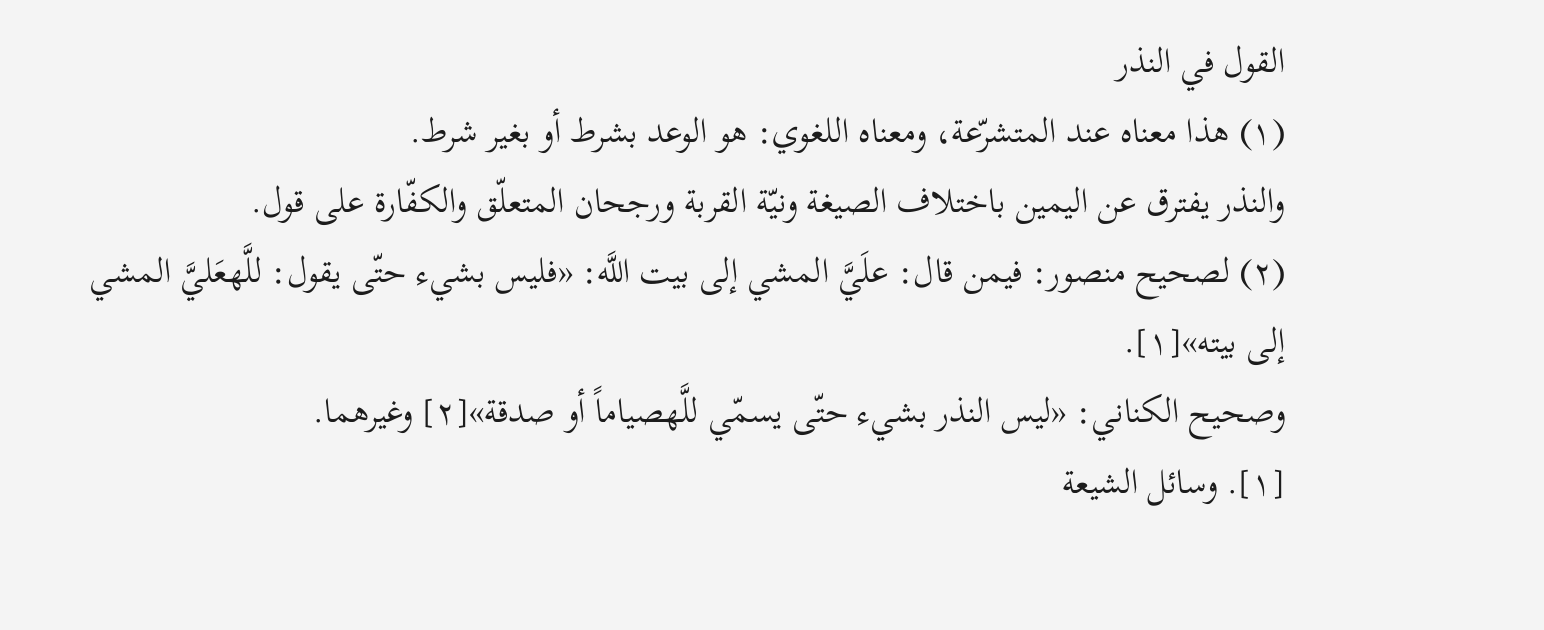القول في النذر
(١) هذا معناه عند المتشرّعة، ومعناه اللغوي: هو الوعد بشرط أو بغير شرط.
والنذر يفترق عن اليمين باختلاف الصيغة ونيّة القربة ورجحان المتعلّق والكفّارة على قول.
(٢) لصحيح منصور: فيمن قال: علَيَّ المشي إلى بيت اللَّه: «فليس بشيء حتّى يقول: للَّهعَليَّ المشي إلى بيته»[١].
وصحيح الكناني: «ليس النذر بشيء حتّى يسمّي للَّهصياماً أو صدقة»[٢] وغيرهما.
[١]. وسائل الشيعة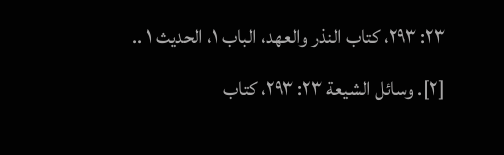٢٣: ٢٩٣، كتاب النذر والعهد، الباب ١، الحديث ١ ..
[٢]. وسائل الشيعة ٢٣: ٢٩٣، كتاب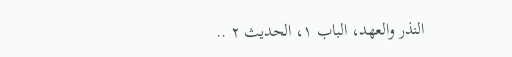النذر والعهد، الباب ١، الحديث ٢ ..